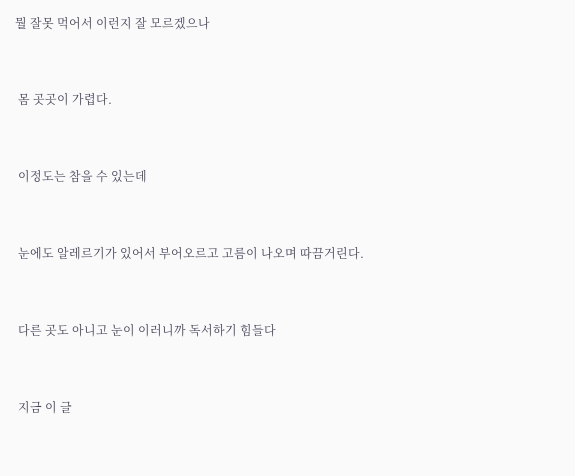뭘 잘못 먹어서 이런지 잘 모르겠으나


 몸 곳곳이 가렵다.


 이정도는 참을 수 있는데


 눈에도 알레르기가 있어서 부어오르고 고름이 나오며 따끔거린다.


 다른 곳도 아니고 눈이 이러니까 독서하기 힘들다


 지금 이 글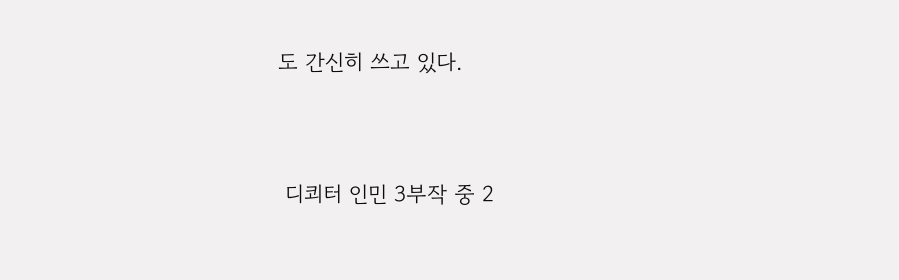도 간신히 쓰고 있다.


 디쾨터 인민 3부작 중 2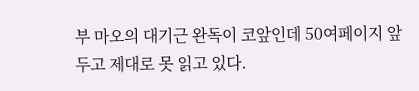부 마오의 대기근 완독이 코앞인데 50여페이지 앞두고 제대로 못 읽고 있다.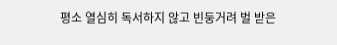평소 열심히 독서하지 않고 빈둥거려 벌 받은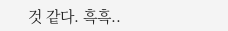것 같다. 흑흑..